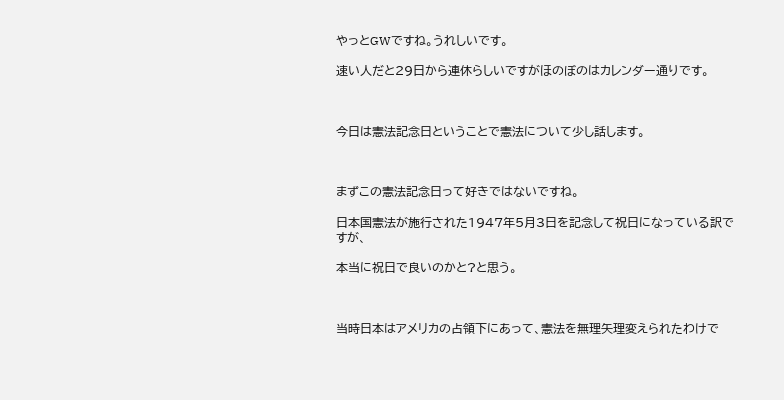やっとGWですね。うれしいです。

速い人だと29日から連休らしいですがほのぼのはカレンダー通りです。



今日は憲法記念日ということで憲法について少し話します。



まずこの憲法記念日って好きではないですね。

日本国憲法が施行された1947年5月3日を記念して祝日になっている訳ですが、

本当に祝日で良いのかと?と思う。



当時日本はアメリカの占領下にあって、憲法を無理矢理変えられたわけで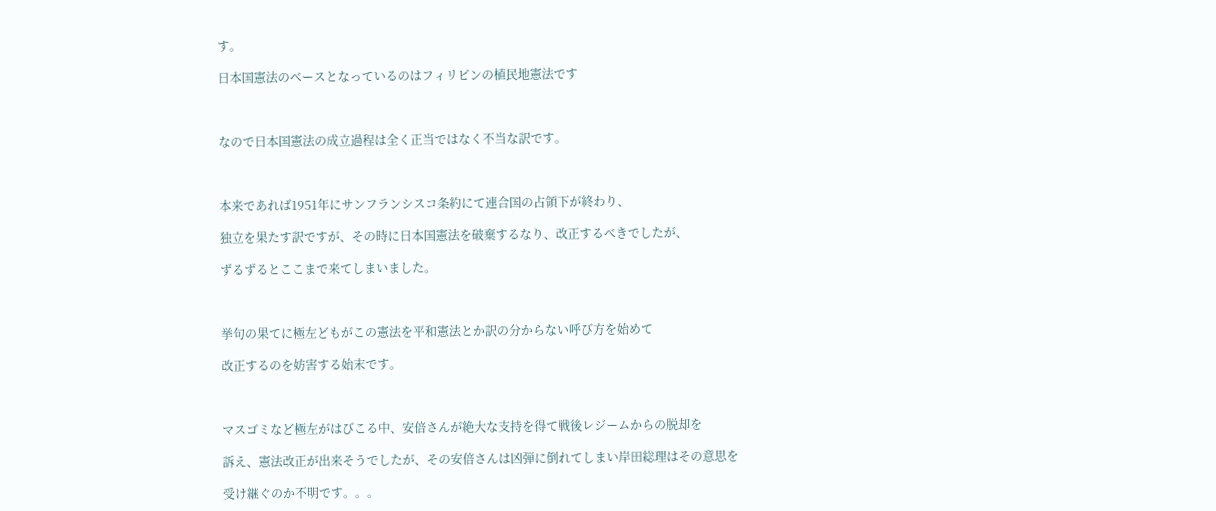す。

日本国憲法のベースとなっているのはフィリピンの植民地憲法です



なので日本国憲法の成立過程は全く正当ではなく不当な訳です。



本来であれば1951年にサンフランシスコ条約にて連合国の占領下が終わり、

独立を果たす訳ですが、その時に日本国憲法を破棄するなり、改正するべきでしたが、

ずるずるとここまで来てしまいました。



挙句の果てに極左どもがこの憲法を平和憲法とか訳の分からない呼び方を始めて

改正するのを妨害する始末です。



マスゴミなど極左がはびこる中、安倍さんが絶大な支持を得て戦後レジームからの脱却を

訴え、憲法改正が出来そうでしたが、その安倍さんは凶弾に倒れてしまい岸田総理はその意思を

受け継ぐのか不明です。。。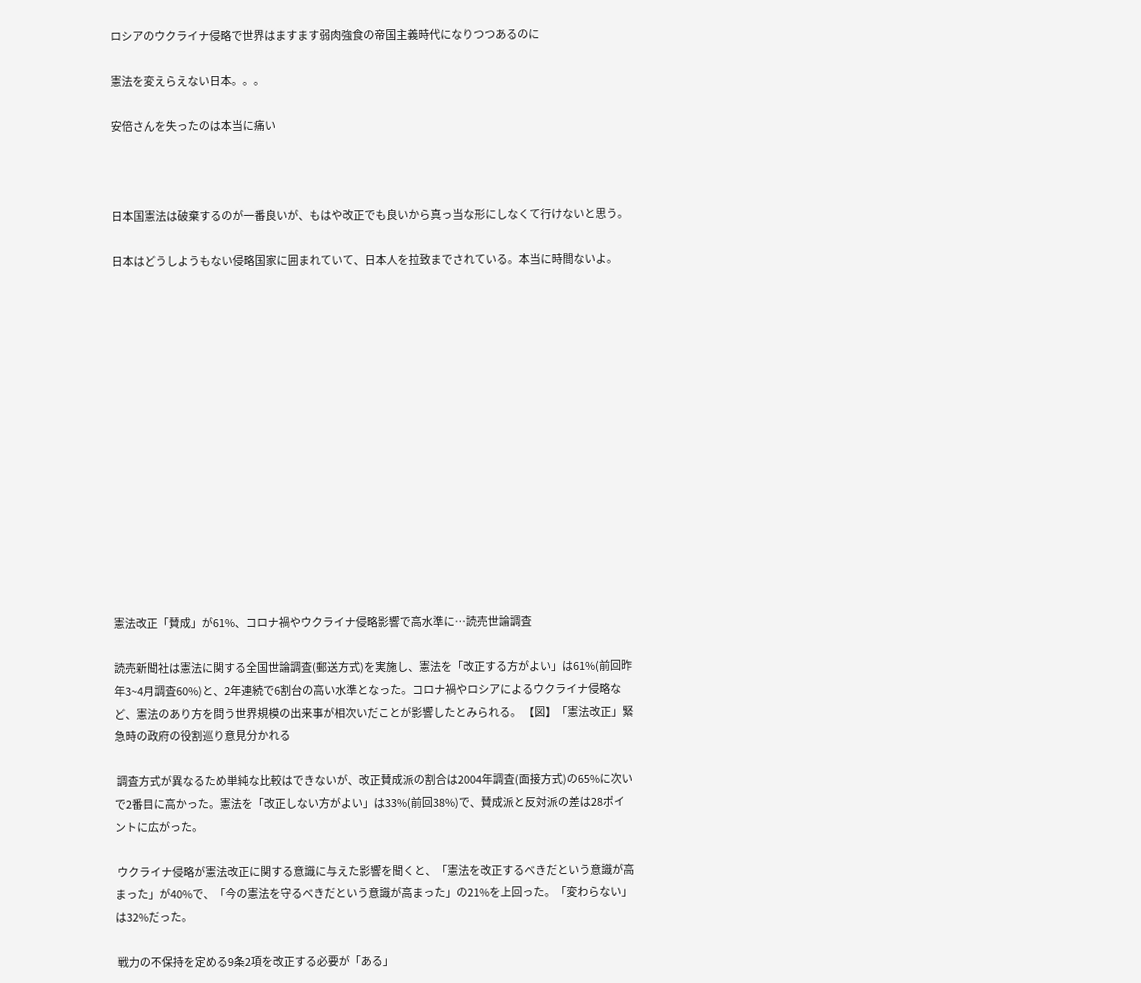ロシアのウクライナ侵略で世界はますます弱肉強食の帝国主義時代になりつつあるのに

憲法を変えらえない日本。。。

安倍さんを失ったのは本当に痛い



日本国憲法は破棄するのが一番良いが、もはや改正でも良いから真っ当な形にしなくて行けないと思う。

日本はどうしようもない侵略国家に囲まれていて、日本人を拉致までされている。本当に時間ないよ。















憲法改正「賛成」が61%、コロナ禍やウクライナ侵略影響で高水準に…読売世論調査

読売新聞社は憲法に関する全国世論調査(郵送方式)を実施し、憲法を「改正する方がよい」は61%(前回昨年3~4月調査60%)と、2年連続で6割台の高い水準となった。コロナ禍やロシアによるウクライナ侵略など、憲法のあり方を問う世界規模の出来事が相次いだことが影響したとみられる。 【図】「憲法改正」緊急時の政府の役割巡り意見分かれる

 調査方式が異なるため単純な比較はできないが、改正賛成派の割合は2004年調査(面接方式)の65%に次いで2番目に高かった。憲法を「改正しない方がよい」は33%(前回38%)で、賛成派と反対派の差は28ポイントに広がった。

 ウクライナ侵略が憲法改正に関する意識に与えた影響を聞くと、「憲法を改正するべきだという意識が高まった」が40%で、「今の憲法を守るべきだという意識が高まった」の21%を上回った。「変わらない」は32%だった。

 戦力の不保持を定める9条2項を改正する必要が「ある」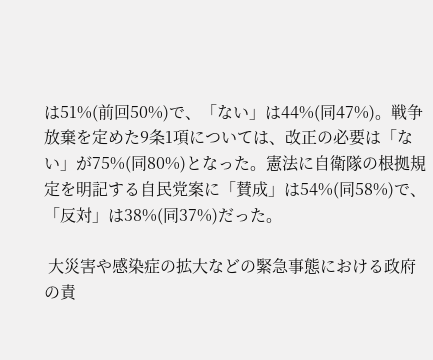は51%(前回50%)で、「ない」は44%(同47%)。戦争放棄を定めた9条1項については、改正の必要は「ない」が75%(同80%)となった。憲法に自衛隊の根拠規定を明記する自民党案に「賛成」は54%(同58%)で、「反対」は38%(同37%)だった。

 大災害や感染症の拡大などの緊急事態における政府の責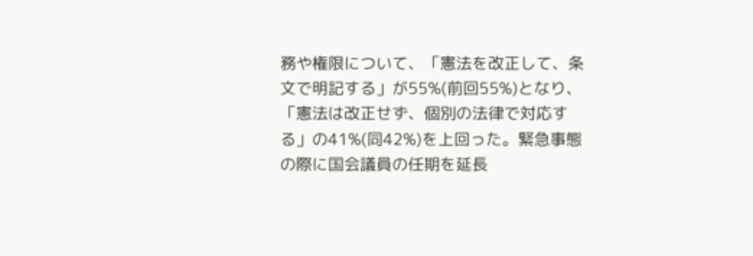務や権限について、「憲法を改正して、条文で明記する」が55%(前回55%)となり、「憲法は改正せず、個別の法律で対応する」の41%(同42%)を上回った。緊急事態の際に国会議員の任期を延長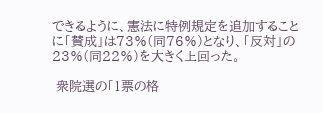できるように、憲法に特例規定を追加することに「賛成」は73%(同76%)となり、「反対」の23%(同22%)を大きく上回った。

 衆院選の「1票の格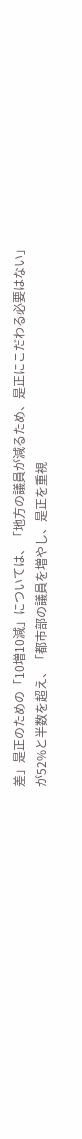差」是正のための「10増10減」については、「地方の議員が減るため、是正にこだわる必要はない」が52%と半数を超え、「都市部の議員を増やし、是正を重視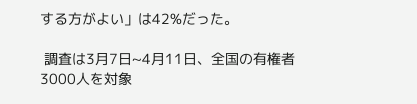する方がよい」は42%だった。

 調査は3月7日~4月11日、全国の有権者3000人を対象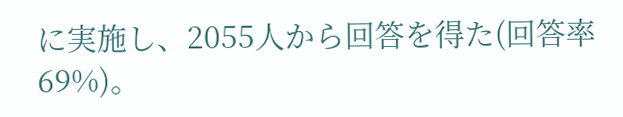に実施し、2055人から回答を得た(回答率69%)。